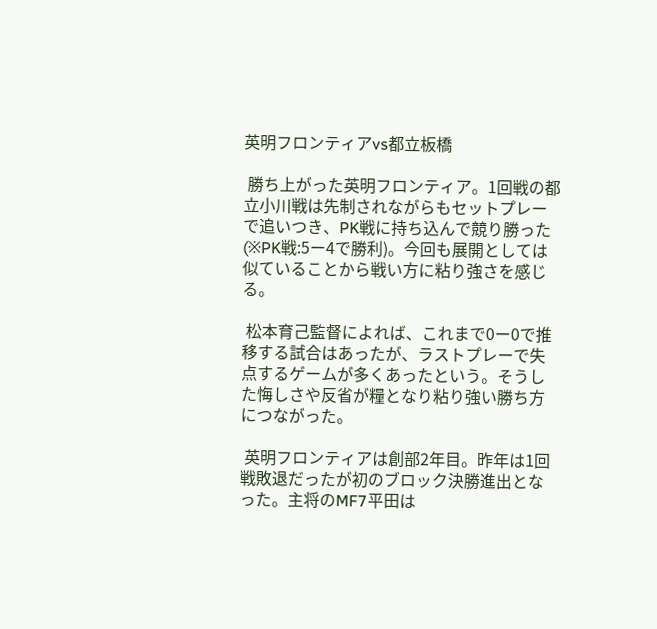英明フロンティアvs都立板橋

 勝ち上がった英明フロンティア。1回戦の都立小川戦は先制されながらもセットプレーで追いつき、PK戦に持ち込んで競り勝った(※PK戦:5ー4で勝利)。今回も展開としては似ていることから戦い方に粘り強さを感じる。

 松本育己監督によれば、これまで0ー0で推移する試合はあったが、ラストプレーで失点するゲームが多くあったという。そうした悔しさや反省が糧となり粘り強い勝ち方につながった。

 英明フロンティアは創部2年目。昨年は1回戦敗退だったが初のブロック決勝進出となった。主将のMF7平田は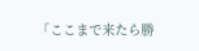「ここまで来たら勝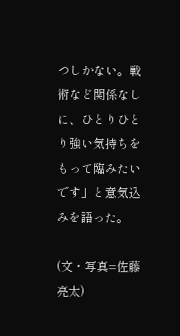つしかない。戦術など関係なしに、ひとりひとり強い気持ちをもって臨みたいです」と意気込みを語った。

(文・写真=佐藤亮太)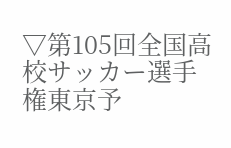▽第105回全国高校サッカー選手権東京予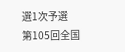選1次予選
第105回全国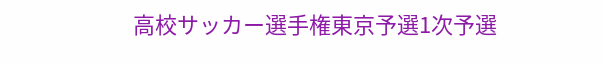高校サッカー選手権東京予選1次予選